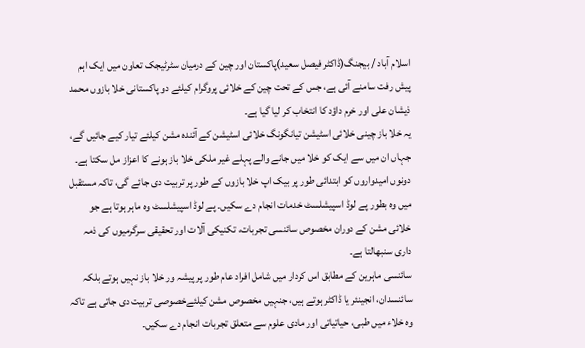اسلام آباد / بیجنگ(ڈاکٹر فیصل سعید)پاکستان اور چین کے درمیان سٹرٹیجک تعاون میں ایک اہم پیش رفت سامنے آئی ہے، جس کے تحت چین کے خلائی پروگرام کیلئے دو پاکستانی خلا بازوں محمد ذیشان علی اور خرم داؤد کا انتخاب کر لیا گیا ہے۔
یہ خلا باز چینی خلائی اسٹیشن تیانگونگ خلائی اسٹیشن کے آئندہ مشن کیلئے تیار کیے جائیں گے، جہاں ان میں سے ایک کو خلا میں جانے والے پہلے غیر ملکی خلا باز ہونے کا اعزاز مل سکتا ہے۔
دونوں امیدواروں کو ابتدائی طور پر بیک اپ خلا بازوں کے طور پر تربیت دی جائے گی، تاکہ مستقبل میں وہ بطور پے لوڈ اسپیشلسٹ خدمات انجام دے سکیں۔ پے لوڈ اسپیشلسٹ وہ ماہر ہوتا ہے جو خلائی مشن کے دوران مخصوص سائنسی تجربات، تکنیکی آلات اور تحقیقی سرگرمیوں کی ذمہ داری سنبھالتا ہے۔
سائنسی ماہرین کے مطابق اس کردار میں شامل افراد عام طور پر پیشہ ور خلا باز نہیں ہوتے بلکہ سائنسدان، انجینئر یا ڈاکٹر ہوتے ہیں، جنہیں مخصوص مشن کیلئےخصوصی تربیت دی جاتی ہے تاکہ وہ خلاء میں طبی، حیاتیاتی اور مادی علوم سے متعلق تجربات انجام دے سکیں۔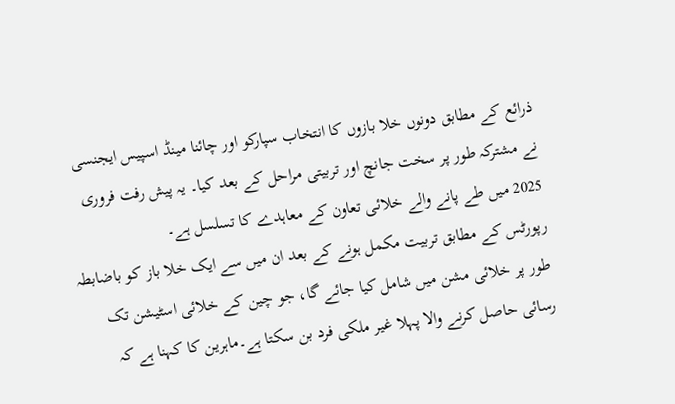ذرائع کے مطابق دونوں خلا بازوں کا انتخاب سپارکو اور چائنا مینڈ اسپیس ایجنسی نے مشترکہ طور پر سخت جانچ اور تربیتی مراحل کے بعد کیا۔ یہ پیش رفت فروری 2025 میں طے پانے والے خلائی تعاون کے معاہدے کا تسلسل ہے۔
رپورٹس کے مطابق تربیت مکمل ہونے کے بعد ان میں سے ایک خلا باز کو باضابطہ طور پر خلائی مشن میں شامل کیا جائے گا، جو چین کے خلائی اسٹیشن تک رسائی حاصل کرنے والا پہلا غیر ملکی فرد بن سکتا ہے۔ماہرین کا کہنا ہے کہ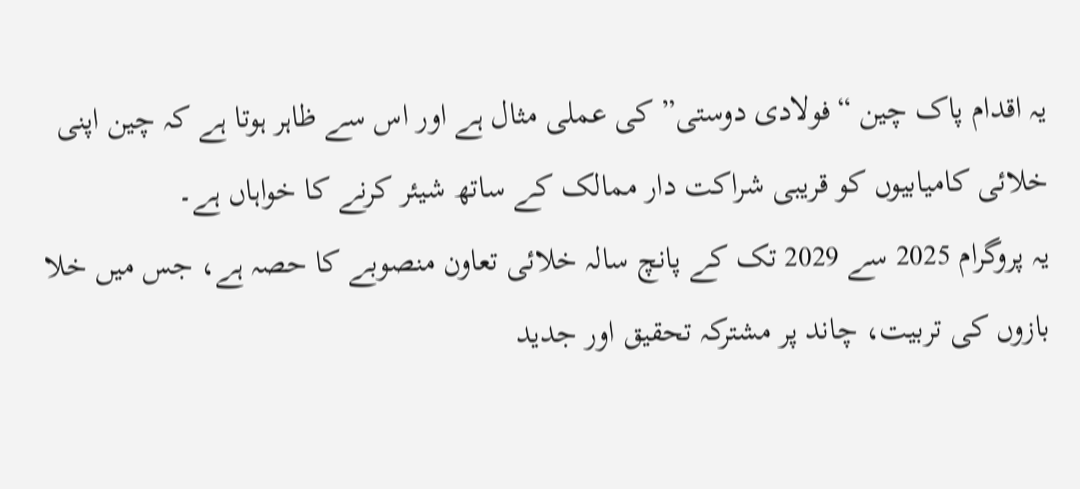یہ اقدام پاک چین “فولادی دوستی” کی عملی مثال ہے اور اس سے ظاہر ہوتا ہے کہ چین اپنی خلائی کامیابیوں کو قریبی شراکت دار ممالک کے ساتھ شیئر کرنے کا خواہاں ہے۔
یہ پروگرام 2025 سے 2029 تک کے پانچ سالہ خلائی تعاون منصوبے کا حصہ ہے، جس میں خلا بازوں کی تربیت، چاند پر مشترکہ تحقیق اور جدید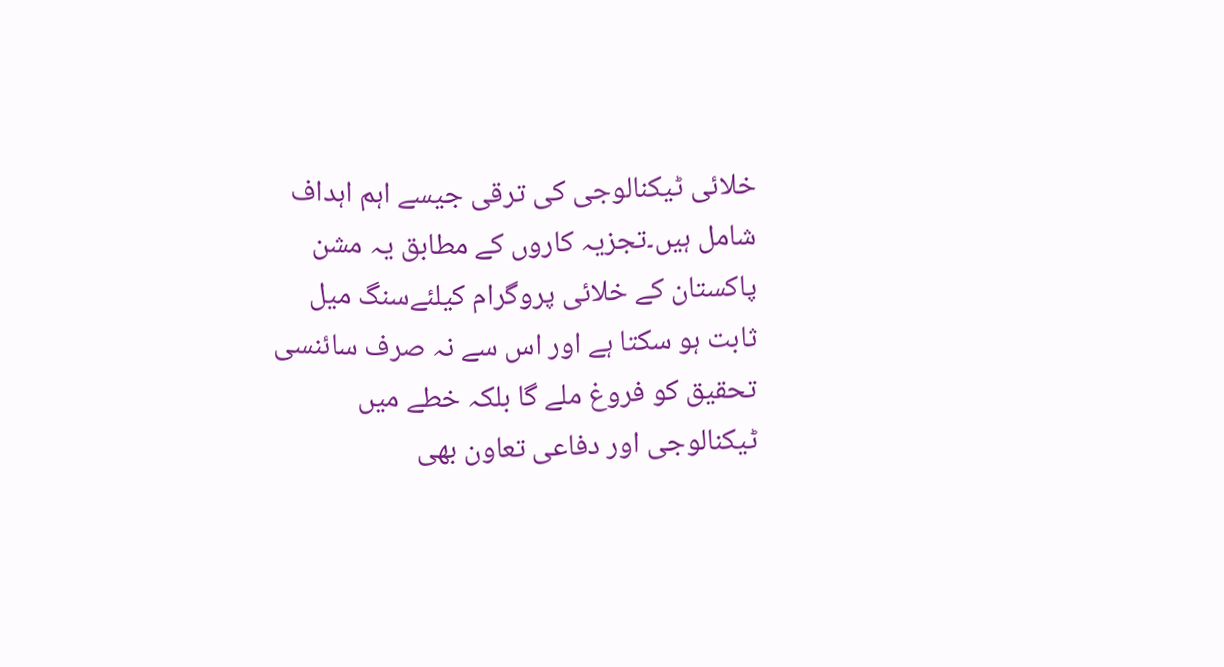خلائی ٹیکنالوجی کی ترقی جیسے اہم اہداف شامل ہیں۔تجزیہ کاروں کے مطابق یہ مشن پاکستان کے خلائی پروگرام کیلئےسنگ میل ثابت ہو سکتا ہے اور اس سے نہ صرف سائنسی تحقیق کو فروغ ملے گا بلکہ خطے میں ٹیکنالوجی اور دفاعی تعاون بھی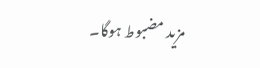مزید مضبوط ہوگا۔